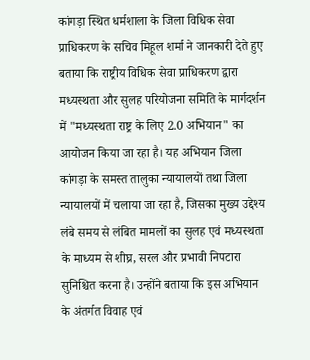कांगड़ा स्थित धर्मशाला के जिला विधिक सेवा प्राधिकरण के सचिव मिहूल शर्मा ने जानकारी देते हुए बताया कि राष्ट्रीय विधिक सेवा प्राधिकरण द्वारा मध्यस्थता और सुलह परियोजना समिति के मार्गदर्शन में "मध्यस्थता राष्ट्र के लिए 2.0 अभियान" का आयोजन किया जा रहा है। यह अभियान जिला कांगड़ा के समस्त तालुका न्यायालयों तथा जिला न्यायालयों में चलाया जा रहा है, जिसका मुख्य उद्देश्य लंबे समय से लंबित मामलों का सुलह एवं मध्यस्थता के माध्यम से शीघ्र, सरल और प्रभावी निपटारा सुनिश्चित करना है। उन्होंने बताया कि इस अभियान के अंतर्गत विवाह एवं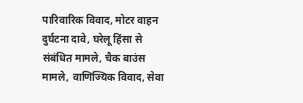पारिवारिक विवाद, मोटर वाहन दुर्घटना दावे, घरेलू हिंसा से संबंधित मामले, चैक बाउंस मामले, वाणिज्यिक विवाद, सेवा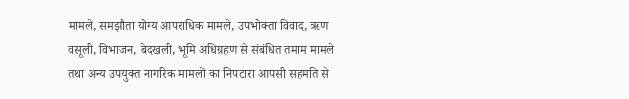मामले, समझौता योग्य आपराधिक मामले, उपभोक्ता विवाद, ऋण वसूली, विभाजन, बेदखली, भूमि अधिग्रहण से संबंधित तमाम मामले तथा अन्य उपयुक्त नागरिक मामलों का निपटारा आपसी सहमति से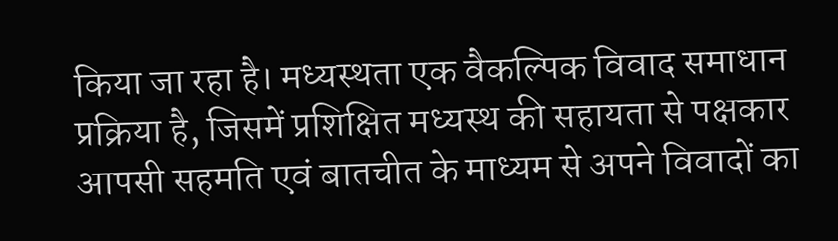किया जा रहा है। मध्यस्थता एक वैकल्पिक विवाद समाधान प्रक्रिया है, जिसमें प्रशिक्षित मध्यस्थ की सहायता से पक्षकार आपसी सहमति एवं बातचीत के माध्यम से अपने विवादों का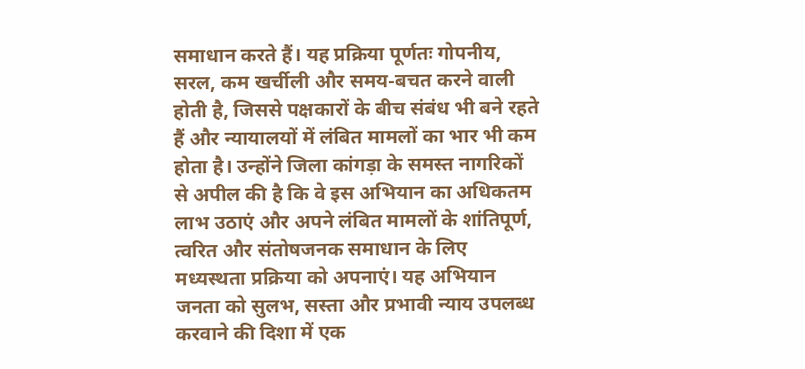समाधान करते हैं। यह प्रक्रिया पूर्णतः गोपनीय, सरल, कम खर्चीली और समय-बचत करने वाली होती है, जिससे पक्षकारों के बीच संबंध भी बने रहते हैं और न्यायालयों में लंबित मामलों का भार भी कम होता है। उन्होंने जिला कांगड़ा के समस्त नागरिकों से अपील की है कि वे इस अभियान का अधिकतम लाभ उठाएं और अपने लंबित मामलों के शांतिपूर्ण, त्वरित और संतोषजनक समाधान के लिए मध्यस्थता प्रक्रिया को अपनाएं। यह अभियान जनता को सुलभ, सस्ता और प्रभावी न्याय उपलब्ध करवाने की दिशा में एक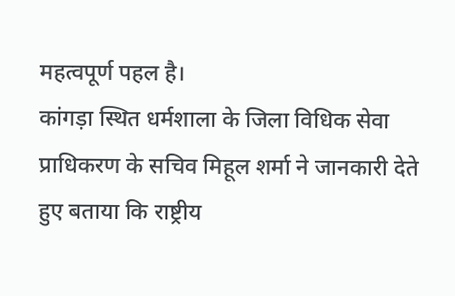महत्वपूर्ण पहल है।
कांगड़ा स्थित धर्मशाला के जिला विधिक सेवा प्राधिकरण के सचिव मिहूल शर्मा ने जानकारी देते हुए बताया कि राष्ट्रीय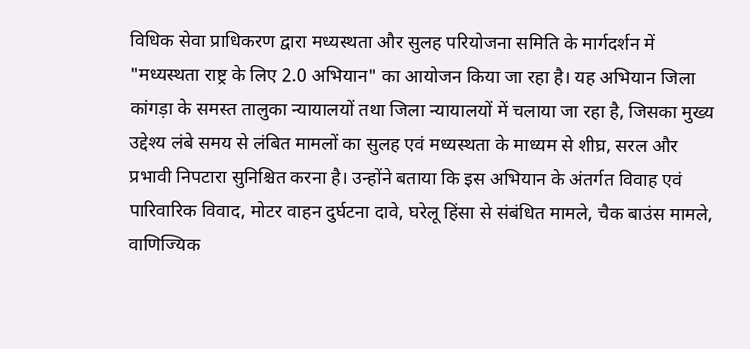विधिक सेवा प्राधिकरण द्वारा मध्यस्थता और सुलह परियोजना समिति के मार्गदर्शन में "मध्यस्थता राष्ट्र के लिए 2.0 अभियान" का आयोजन किया जा रहा है। यह अभियान जिला कांगड़ा के समस्त तालुका न्यायालयों तथा जिला न्यायालयों में चलाया जा रहा है, जिसका मुख्य उद्देश्य लंबे समय से लंबित मामलों का सुलह एवं मध्यस्थता के माध्यम से शीघ्र, सरल और प्रभावी निपटारा सुनिश्चित करना है। उन्होंने बताया कि इस अभियान के अंतर्गत विवाह एवं पारिवारिक विवाद, मोटर वाहन दुर्घटना दावे, घरेलू हिंसा से संबंधित मामले, चैक बाउंस मामले, वाणिज्यिक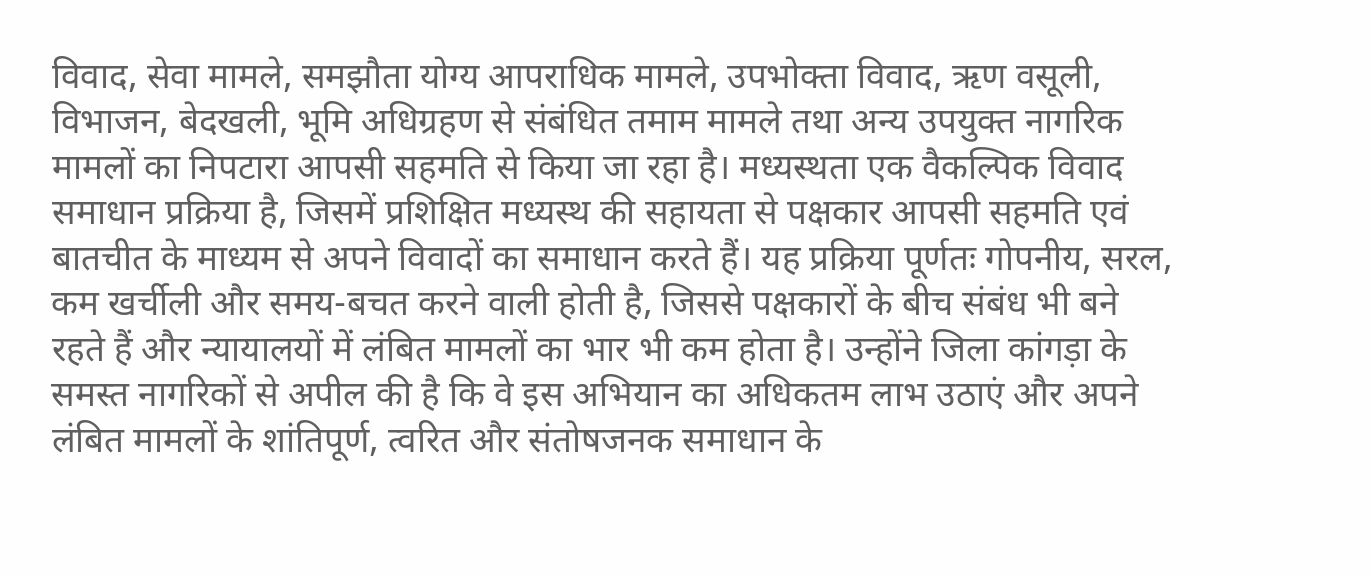विवाद, सेवा मामले, समझौता योग्य आपराधिक मामले, उपभोक्ता विवाद, ऋण वसूली, विभाजन, बेदखली, भूमि अधिग्रहण से संबंधित तमाम मामले तथा अन्य उपयुक्त नागरिक मामलों का निपटारा आपसी सहमति से किया जा रहा है। मध्यस्थता एक वैकल्पिक विवाद समाधान प्रक्रिया है, जिसमें प्रशिक्षित मध्यस्थ की सहायता से पक्षकार आपसी सहमति एवं बातचीत के माध्यम से अपने विवादों का समाधान करते हैं। यह प्रक्रिया पूर्णतः गोपनीय, सरल, कम खर्चीली और समय-बचत करने वाली होती है, जिससे पक्षकारों के बीच संबंध भी बने रहते हैं और न्यायालयों में लंबित मामलों का भार भी कम होता है। उन्होंने जिला कांगड़ा के समस्त नागरिकों से अपील की है कि वे इस अभियान का अधिकतम लाभ उठाएं और अपने लंबित मामलों के शांतिपूर्ण, त्वरित और संतोषजनक समाधान के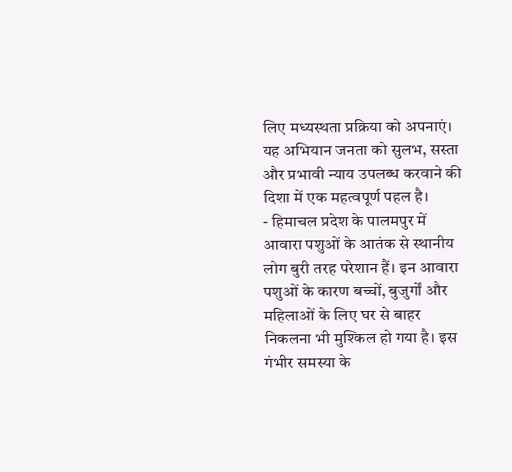लिए मध्यस्थता प्रक्रिया को अपनाएं। यह अभियान जनता को सुलभ, सस्ता और प्रभावी न्याय उपलब्ध करवाने की दिशा में एक महत्वपूर्ण पहल है।
- हिमाचल प्रदेश के पालमपुर में आवारा पशुओं के आतंक से स्थानीय लोग बुरी तरह परेशान हैं। इन आवारा पशुओं के कारण बच्चों, बुजुर्गों और महिलाओं के लिए घर से बाहर निकलना भी मुश्किल हो गया है। इस गंभीर समस्या के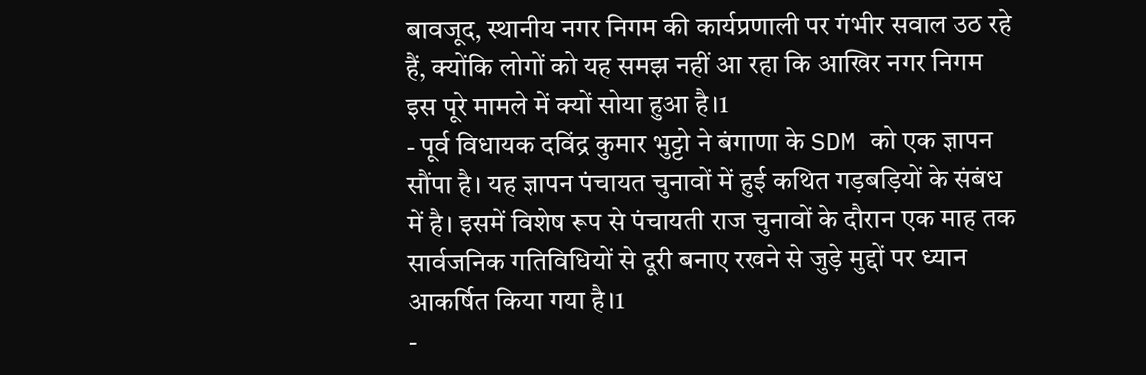बावजूद, स्थानीय नगर निगम की कार्यप्रणाली पर गंभीर सवाल उठ रहे हैं, क्योंकि लोगों को यह समझ नहीं आ रहा कि आखिर नगर निगम इस पूरे मामले में क्यों सोया हुआ है।1
- पूर्व विधायक दविंद्र कुमार भुट्टो ने बंगाणा के SDM को एक ज्ञापन सौंपा है। यह ज्ञापन पंचायत चुनावों में हुई कथित गड़बड़ियों के संबंध में है। इसमें विशेष रूप से पंचायती राज चुनावों के दौरान एक माह तक सार्वजनिक गतिविधियों से दूरी बनाए रखने से जुड़े मुद्दों पर ध्यान आकर्षित किया गया है।1
-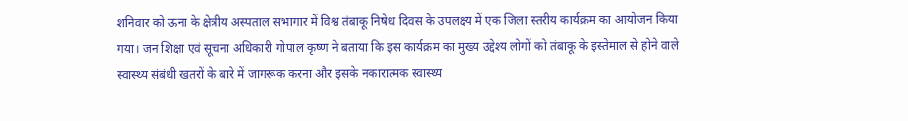शनिवार को ऊना के क्षेत्रीय अस्पताल सभागार में विश्व तंबाकू निषेध दिवस के उपलक्ष्य में एक जिला स्तरीय कार्यक्रम का आयोजन किया गया। जन शिक्षा एवं सूचना अधिकारी गोपाल कृष्ण ने बताया कि इस कार्यक्रम का मुख्य उद्देश्य लोगों को तंबाकू के इस्तेमाल से होने वाले स्वास्थ्य संबंधी खतरों के बारे में जागरूक करना और इसके नकारात्मक स्वास्थ्य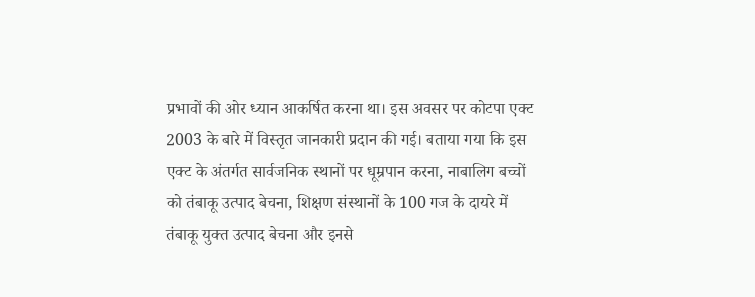प्रभावों की ओर ध्यान आकर्षित करना था। इस अवसर पर कोटपा एक्ट 2003 के बारे में विस्तृत जानकारी प्रदान की गई। बताया गया कि इस एक्ट के अंतर्गत सार्वजनिक स्थानों पर धूम्रपान करना, नाबालिग बच्चों को तंबाकू उत्पाद बेचना, शिक्षण संस्थानों के 100 गज के दायरे में तंबाकू युक्त उत्पाद बेचना और इनसे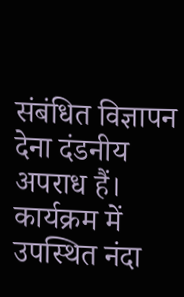संबंधित विज्ञापन देना दंडनीय अपराध हैं। कार्यक्रम में उपस्थित नंदा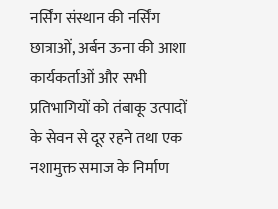नर्सिंग संस्थान की नर्सिंग छात्राओं, अर्बन ऊना की आशा कार्यकर्ताओं और सभी प्रतिभागियों को तंबाकू उत्पादों के सेवन से दूर रहने तथा एक नशामुक्त समाज के निर्माण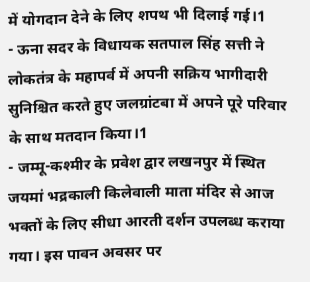में योगदान देने के लिए शपथ भी दिलाई गई।1
- ऊना सदर के विधायक सतपाल सिंह सत्ती ने लोकतंत्र के महापर्व में अपनी सक्रिय भागीदारी सुनिश्चित करते हुए जलग्रांटबा में अपने पूरे परिवार के साथ मतदान किया।1
- जम्मू-कश्मीर के प्रवेश द्वार लखनपुर में स्थित जयमां भद्रकाली किलेवाली माता मंदिर से आज भक्तों के लिए सीधा आरती दर्शन उपलब्ध कराया गया। इस पावन अवसर पर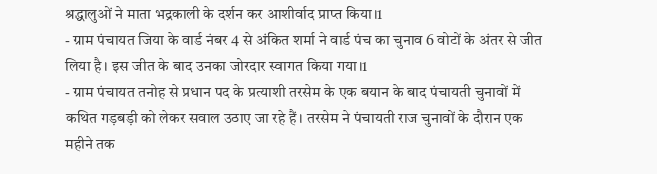श्रद्धालुओं ने माता भद्रकाली के दर्शन कर आशीर्वाद प्राप्त किया।1
- ग्राम पंचायत जिया के वार्ड नंबर 4 से अंकित शर्मा ने वार्ड पंच का चुनाव 6 वोटों के अंतर से जीत लिया है। इस जीत के बाद उनका जोरदार स्वागत किया गया।1
- ग्राम पंचायत तनोह से प्रधान पद के प्रत्याशी तरसेम के एक बयान के बाद पंचायती चुनावों में कथित गड़बड़ी को लेकर सवाल उठाए जा रहे हैं। तरसेम ने पंचायती राज चुनावों के दौरान एक महीने तक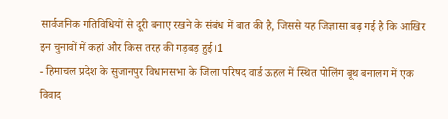सार्वजनिक गतिविधियों से दूरी बनाए रखने के संबंध में बात की है, जिससे यह जिज्ञासा बढ़ गई है कि आखिर इन चुनावों में कहां और किस तरह की गड़बड़ हुई।1
- हिमाचल प्रदेश के सुजानपुर विधानसभा के जिला परिषद वार्ड ऊहल में स्थित पोलिंग बूथ बनालग में एक विवाद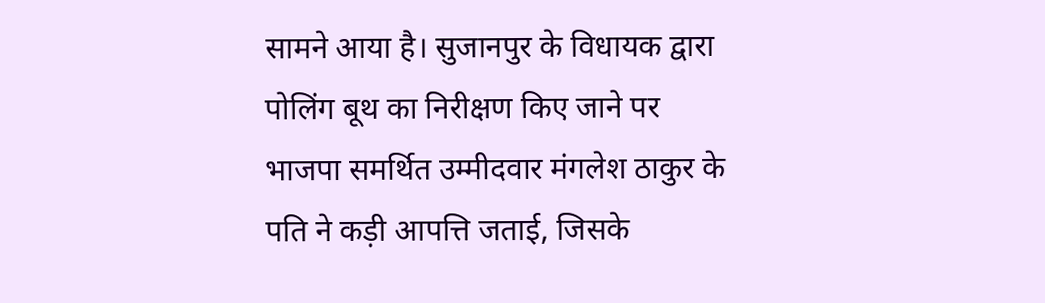सामने आया है। सुजानपुर के विधायक द्वारा पोलिंग बूथ का निरीक्षण किए जाने पर भाजपा समर्थित उम्मीदवार मंगलेश ठाकुर के पति ने कड़ी आपत्ति जताई, जिसके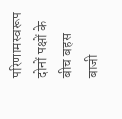परिणामस्वरूप दोनों पक्षों के बीच बहस बाजी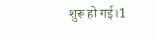शुरू हो गई।1